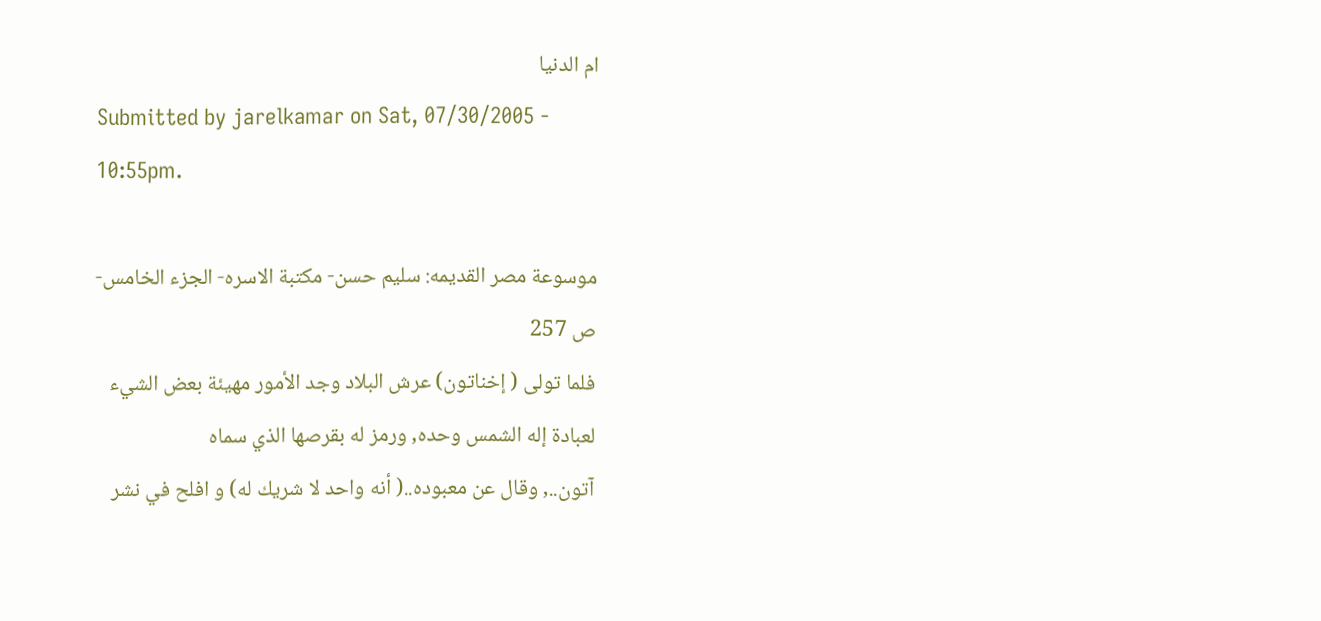ام الدنيا
Submitted by jarelkamar on Sat, 07/30/2005 - 10:55pm.

موسوعة مصر القديمه: سليم حسن- مكتبة الاسره- الجزء الخامس- ص 257
فلما تولى ( إخناتون) عرش البلاد وجد الأمور مهيئة بعض الشيء لعبادة إله الشمس وحده, ورمز له بقرصها الذي سماه
آتون.., وقال عن معبوده..( أنه واحد لا شريك له) و افلح في نشر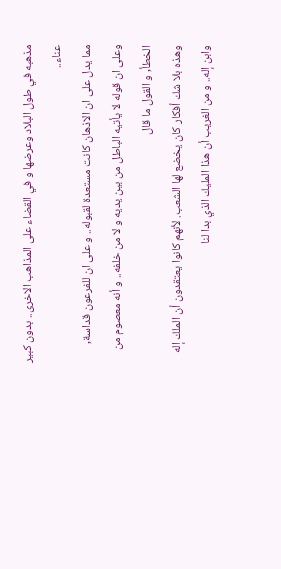مذهبه في طول البلاد وعرضها و في القضاء على المذاهب الاخرى.. بدون كبير عناء..
مما يدل على ان الاذهان كانت مستعدة لقبوله.. و على ان للفرعون قداسة, وعلى ان قوله لا يأتيه الباطل من بين يديه و لا من خلفه.. و أنه معصوم من الخطأ, و القول ما قال
وهذه بلا شك أفكار كان يخضع لها الشعب. لأنهم كانوا يعتقدون أن الملك إله وابن إله.. و من الغريب أن هذا المليك الذي بدا لنا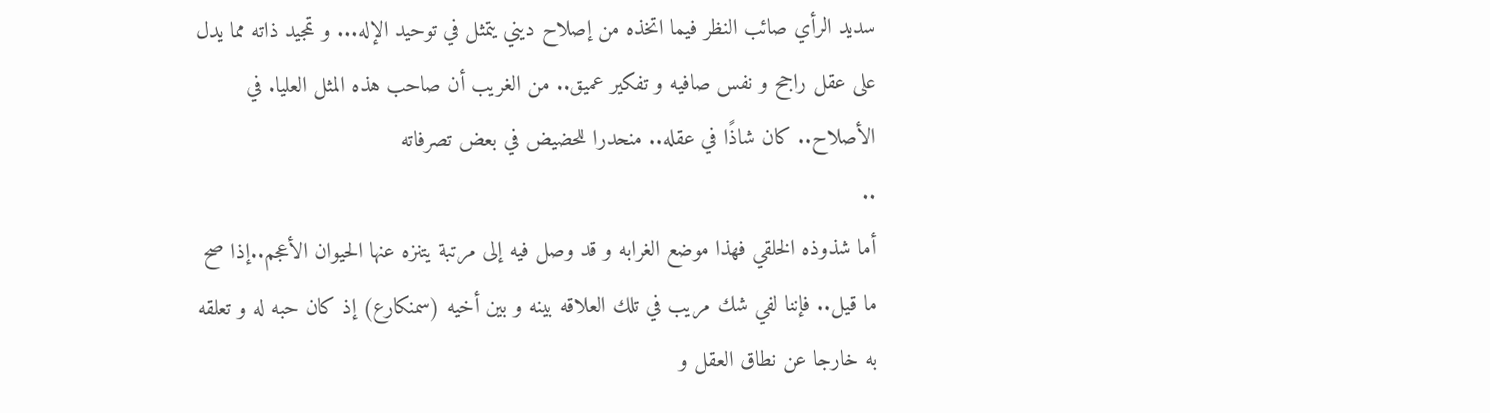سديد الرأي صائب النظر فيما اتخذه من إصلاح ديني يتمثل في توحيد الإله... و تمجيد ذاته مما يدل على عقل راجح و نفس صافيه و تفكير عميق.. من الغريب أن صاحب هذه المثل العليا. في الأصلاح.. كان شاذًا في عقله.. منحدرا للحضيض في بعض تصرفاته
..
أما شذوذه الخلقي فهذا موضع الغرابه و قد وصل فيه إلى مرتبة يتنزه عنها الحيوان الأعجم..إذا صح ما قيل.. فإننا لفي شك مريب في تلك العلاقه بينه و بين أخيه (سمنكارع) إذ كان حبه له و تعلقه به خارجا عن نطاق العقل و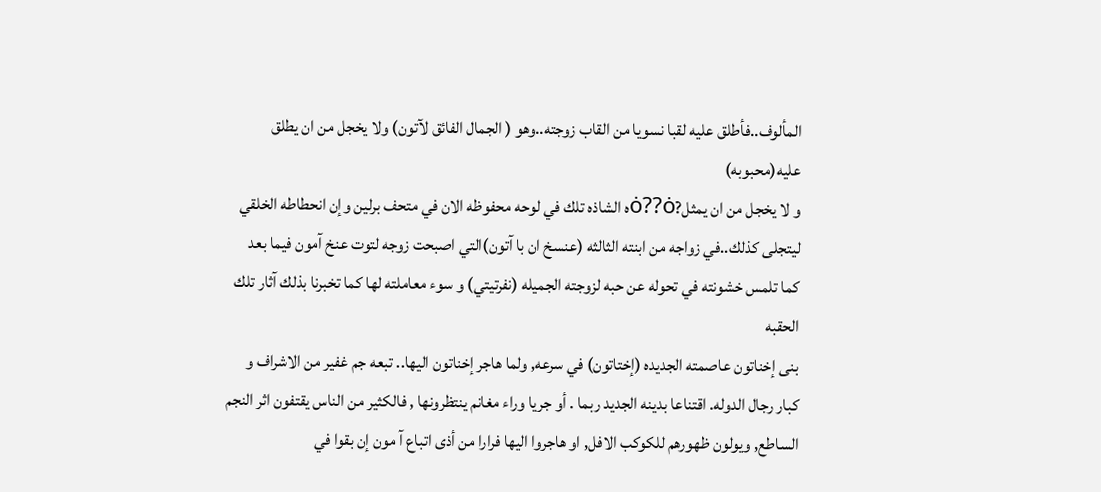المألوف..فأطلق عليه لقبا نسويا من القاب زوجته..وهو ( الجمال الفائق لآتون) ولا يخجل من ان يطلق عليه(محبوبه)
و لا يخجل من ان يمثل?ȯ??ȯه الشاذه تلك في لوحه محفوظه الان في متحف برلين وإن انحطاطه الخلقي ليتجلى كذلك..في زواجه من ابنته الثالثه (عنسخ ان با آتون)التي اصبحت زوجه لتوت عنخ آمون فيما بعد
كما تلمس خشونته في تحوله عن حبه لزوجته الجميله (نفرتيتي) و سوء معاملته لها كما تخبرنا بذلك آثار تلك الحقبه
بنى إخناتون عاصمته الجديده (إختاتون) في سرعه, ولما هاجر إخناتون اليها.. تبعه جم غفير من الاشراف و كبار رجال الدوله. اقتناعا بدينه الجديد ربما . أو جريا وراء مغانم ينتظرونها , فالكثير من الناس يقتفون اثر النجم الساطع, ويولون ظهورهم للكوكب الافل, او هاجروا اليها فرارا من أذى اتباع آ مون إن بقوا في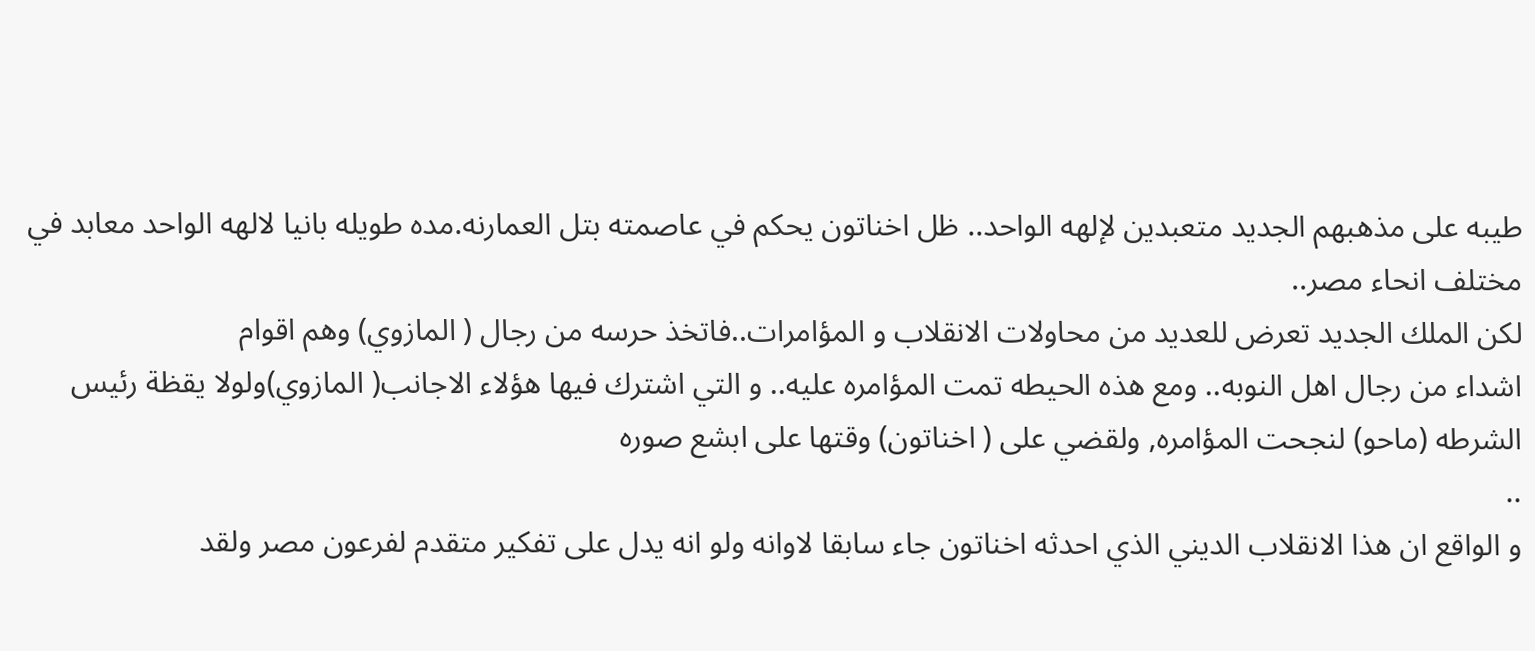طيبه على مذهبهم الجديد متعبدين لإلهه الواحد.. ظل اخناتون يحكم في عاصمته بتل العمارنه.مده طويله بانيا لالهه الواحد معابد في مختلف انحاء مصر..
لكن الملك الجديد تعرض للعديد من محاولات الانقلاب و المؤامرات..فاتخذ حرسه من رجال ( المازوي) وهم اقوام
اشداء من رجال اهل النوبه.. ومع هذه الحيطه تمت المؤامره عليه.. و التي اشترك فيها هؤلاء الاجانب( المازوي)ولولا يقظة رئيس الشرطه (ماحو) لنجحت المؤامره, ولقضي على ( اخناتون) وقتها على ابشع صوره
..
و الواقع ان هذا الانقلاب الديني الذي احدثه اخناتون جاء سابقا لاوانه ولو انه يدل على تفكير متقدم لفرعون مصر ولقد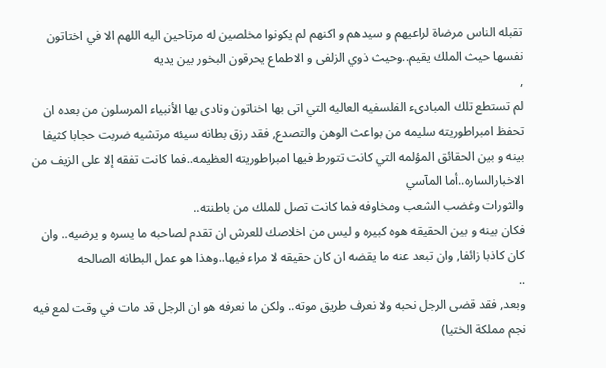تقبله الناس مرضاة لراعيهم و سيدهم و اكنهم لم يكونوا مخلصين له مرتاحين اليه اللهم الا في اختاتون نفسها حيث الملك يقيم..وحيث ذوي الزلفى و الاطماع يحرقون البخور بين يديه
,
لم تستطع تلك المبادىء الفلسفيه العاليه التي اتى بها اخناتون ونادى بها الأنبياء المرسلون من بعده ان تحفظ امبراطوريته سليمه من بواعث الوهن والتصدع, فقد رزق بطانه سيئه مرتشيه ضربت حجابا كثيفا بينه و بين الحقائق المؤلمه التي كانت تتورط فيها امبراطوريته العظيمه..فما كانت تفقه إلا على الزيف من الاخبارالساره..أما المآسي
والثورات وغضب الشعب ومخاوفه فما كانت تصل للملك من باطنته..
فكان بينه و بين الحقيقه هوه كبيره و ليس من اخلاصك للعرش ان تقدم لصاحبه ما يسره و يرضيه.. وان كان كاذبا زائفا, وان تبعد عنه ما يقضه ان كان حقيقه لا مراء فيها..وهذا هو عمل البطانه الصالحه
..
وبعد, فقد قضى الرجل نحبه ولا نعرف طريق موته.. ولكن ما نعرفه هو ان الرجل قد مات في وقت لمع فيه نجم مملكة الختيا)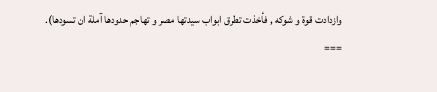وازدادت قوة و شوكه , فأخذت تطرق ابواب سيدتها مصر و تهاجم حدودها آملة ان تسودها).
===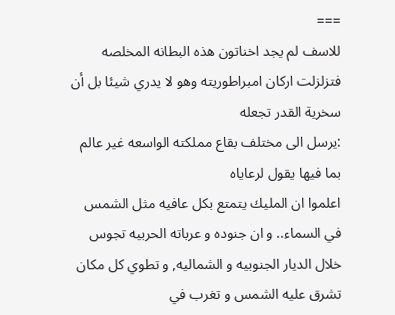===
للاسف لم يجد اخناتون هذه البطانه المخلصه فتزلزلت اركان امبراطوريته وهو لا يدري شيئا بل أن سخرية القدر تجعله
:يرسل الى مختلف بقاع مملكته الواسعه غير عالم بما فيها يقول لرعاياه
اعلموا ان المليك يتمتع بكل عافيه مثل الشمس في السماء.. و ان جنوده و عرباته الحربيه تجوس خلال الديار الجنوبيه و الشماليه, و تطوي كل مكان تشرق عليه الشمس و تغرب في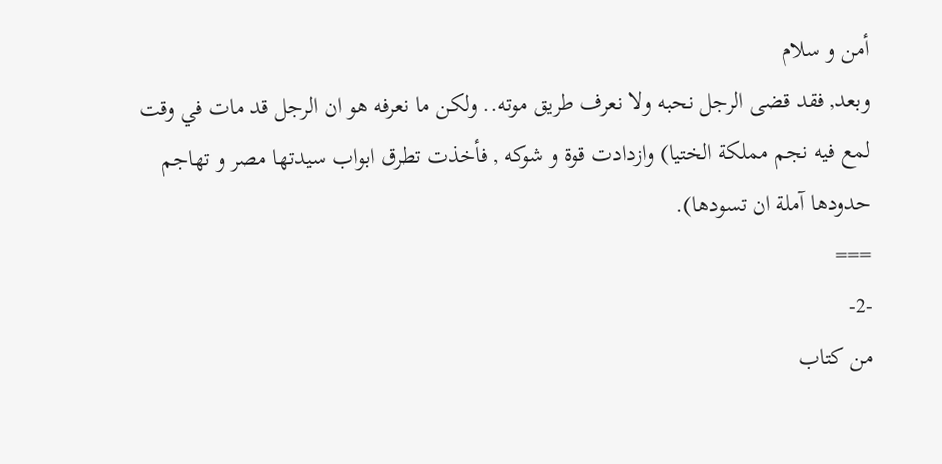أمن و سلام
وبعد, فقد قضى الرجل نحبه ولا نعرف طريق موته.. ولكن ما نعرفه هو ان الرجل قد مات في وقت لمع فيه نجم مملكة الختيا) وازدادت قوة و شوكه , فأخذت تطرق ابواب سيدتها مصر و تهاجم حدودها آملة ان تسودها).
===
-2-
من كتاب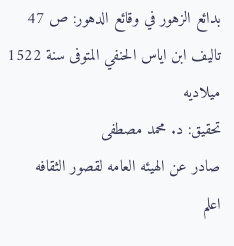بدائع الزهور في وقائع الدهور: ص 47
تاليف ابن اياس الحنفي المتوفى سنة 1522 ميلاديه
تحقيق: د. محمد مصطفى
صادر عن الهيئه العامه لقصور الثقافه
اعلم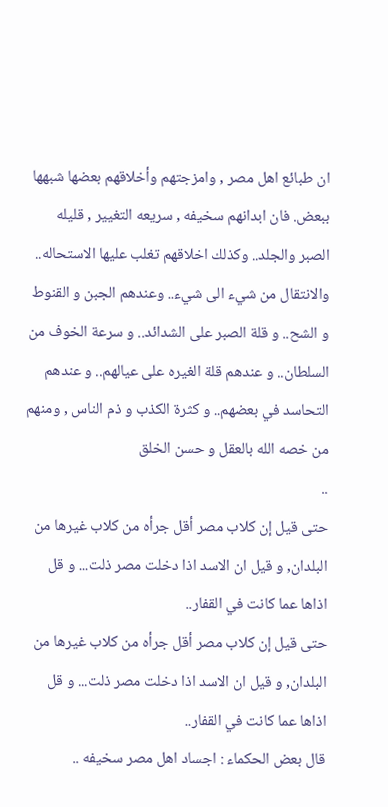ان طبائع اهل مصر , وامزجتهم وأخلاقهم بعضها شبهها ببعض. فان ابدانهم سخيفه , سريعه التغيير , قليله الصبر والجلد.. وكذلك اخلاقهم تغلب عليها الاستحاله.. والانتقال من شيء الى شيء.. وعندهم الجبن و القنوط و الشح.. و قلة الصبر على الشدائد.. و سرعة الخوف من السلطان.. و عندهم قلة الغيره على عيالهم.. و عندهم التحاسد في بعضهم.. و كثرة الكذب و ذم الناس , ومنهم من خصه الله بالعقل و حسن الخلق
..
حتى قيل إن كلاب مصر أقل جرأه من كلاب غيرها من البلدان, و قيل ان الاسد اذا دخلت مصر ذلت... و قل اذاها عما كانت في القفار..
حتى قيل إن كلاب مصر أقل جرأه من كلاب غيرها من البلدان, و قيل ان الاسد اذا دخلت مصر ذلت... و قل اذاها عما كانت في القفار..
قال بعض الحكماء : اجساد اهل مصر سخيفه ..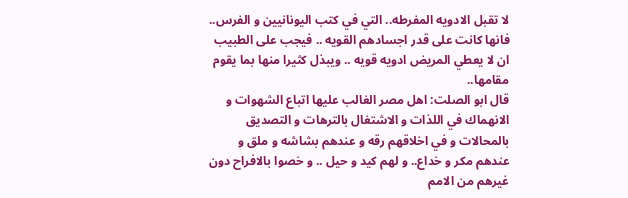لا تقبل الادويه المفرطه.. التي في كتب اليونانيين و الفرس.. فانها كانت على قدر اجسادهم القويه .. فيجب على الطبيب ان لا يعطي المريض ادويه قويه .. ويبذل كثيرا منها بما يقوم مقامها..
قال ابو الصلت: اهل مصر الغالب عليها اتباع الشهوات و الانهماك في اللذات و الاشتغال بالترهات و التصديق بالمحالات و في اخلاقهم رقه و عندهم بشاشه و ملق و عندهم مكر و خداع.. و لهم كيد و حيل .. و خصوا بالافراح دون غيرهم من الامم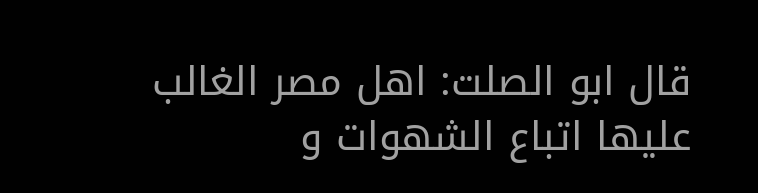قال ابو الصلت: اهل مصر الغالب عليها اتباع الشهوات و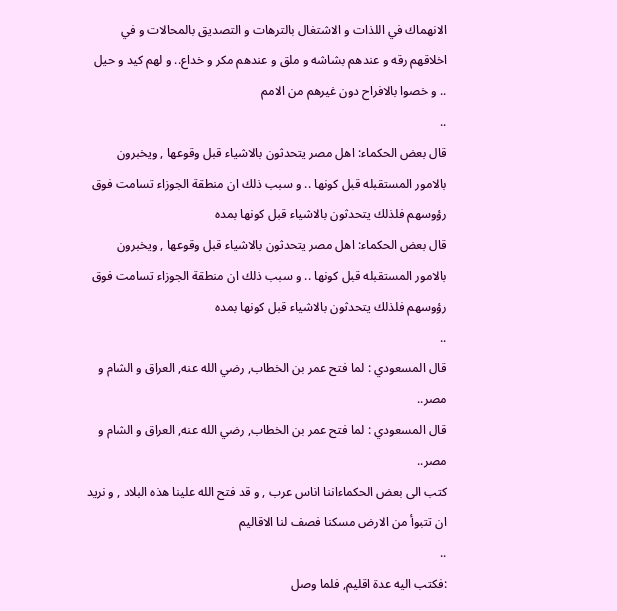الانهماك في اللذات و الاشتغال بالترهات و التصديق بالمحالات و في اخلاقهم رقه و عندهم بشاشه و ملق و عندهم مكر و خداع.. و لهم كيد و حيل .. و خصوا بالافراح دون غيرهم من الامم
..
قال بعض الحكماء: اهل مصر يتحدثون بالاشياء قبل وقوعها , ويخبرون بالامور المستقبله قبل كونها .. و سبب ذلك ان منطقة الجوزاء تسامت فوق رؤوسهم فلذلك يتحدثون بالاشياء قبل كونها بمده
قال بعض الحكماء: اهل مصر يتحدثون بالاشياء قبل وقوعها , ويخبرون بالامور المستقبله قبل كونها .. و سبب ذلك ان منطقة الجوزاء تسامت فوق رؤوسهم فلذلك يتحدثون بالاشياء قبل كونها بمده
..
قال المسعودي : لما فتح عمر بن الخطاب, رضي الله عنه, العراق و الشام و مصر..
قال المسعودي : لما فتح عمر بن الخطاب, رضي الله عنه, العراق و الشام و مصر..
كتب الى بعض الحكماءاننا اناس عرب , و قد فتح الله علينا هذه البلاد , و نريد ان تتبوأ من الارض مسكنا فصف لنا الاقاليم
..
:فكتب اليه عدة اقليم, فلما وصل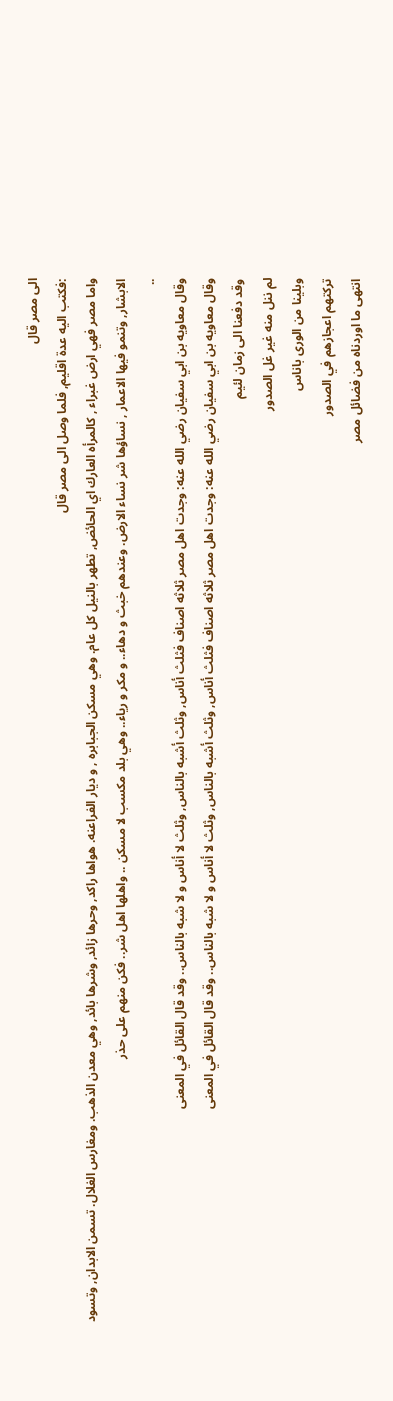الى مصر قال
:فكتب اليه عدة اقليم, فلما وصل الى مصر قال
واما مصر فهي ارض غبراء , كالمرأه العارك اي الحائض, تطهر بالنيل كل عام. وهي مسكن الجبابره , و ديار الفراعنه. هواها راكد, وحرها زائد, وشرها بائد, وهي معدن الذهب. ومغارس الغلال. تسمن الابدان, وتسود الابشار, وتنمو فيها الاعمار , نساؤها شر نساء الارض. وعندهم خبث و دهاء.. و مكر و رياء.. وهي بلد مكسب لا مسكن .. واهلها اهل شر.. فكن منهم على حذر
..
وقال معاويه بن ابي سفيان رضي الله عنه: وجدت اهل مصر ثلاثه اصناف فثلث أناس, وثلث أشبه بالناس, وثلث لا أناس و لا شبه بالناس.. وقد قال القائل في المعنى
وقال معاويه بن ابي سفيان رضي الله عنه: وجدت اهل مصر ثلاثه اصناف فثلث أناس, وثلث أشبه بالناس, وثلث لا أناس و لا شبه بالناس.. وقد قال القائل في المعنى
وقد دفعنا الى زمان لئيم
لم ننل منه غير غل الصدور
وبلينا من الورى باناس
تركتهم اعجازهم في الصدور
انتهى ما اوردناه من فضائل مصر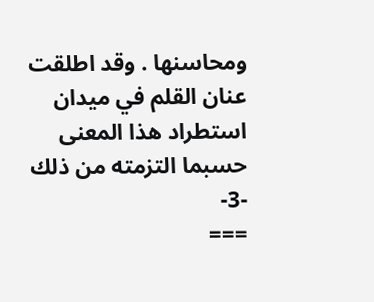ومحاسنها . وقد اطلقت عنان القلم في ميدان استطراد هذا المعنى حسبما التزمته من ذلك
-3-
===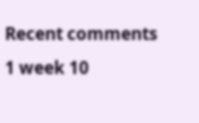Recent comments
1 week 10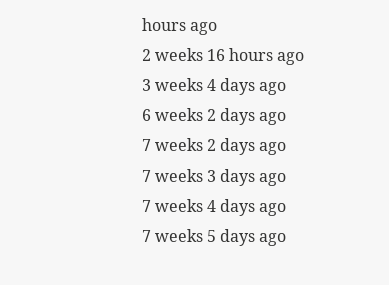hours ago
2 weeks 16 hours ago
3 weeks 4 days ago
6 weeks 2 days ago
7 weeks 2 days ago
7 weeks 3 days ago
7 weeks 4 days ago
7 weeks 5 days ago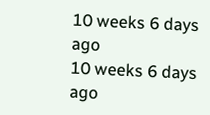10 weeks 6 days ago
10 weeks 6 days ago